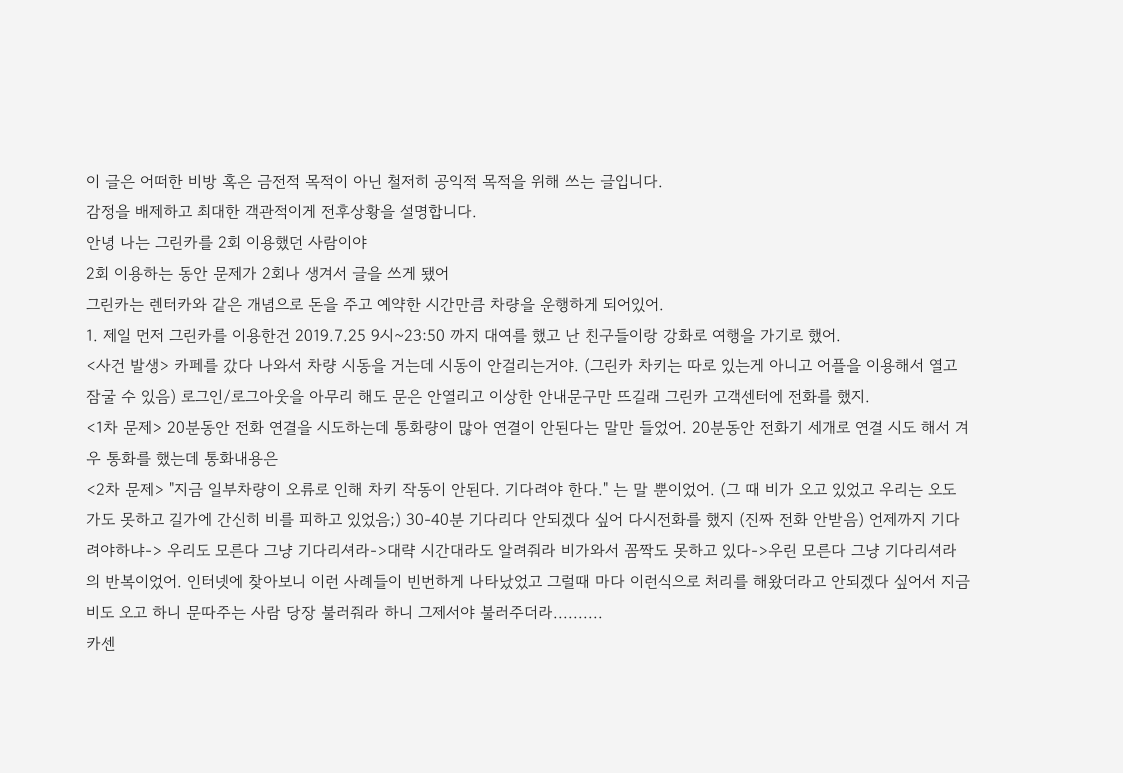이 글은 어떠한 비방 혹은 금전적 목적이 아닌 철저히 공익적 목적을 위해 쓰는 글입니다.
감정을 배제하고 최대한 객관적이게 전후상황을 설명합니다.
안녕 나는 그린카를 2회 이용했던 사람이야
2회 이용하는 동안 문제가 2회나 생겨서 글을 쓰게 됐어
그린카는 렌터카와 같은 개념으로 돈을 주고 예약한 시간만큼 차량을 운행하게 되어있어.
1. 제일 먼저 그린카를 이용한건 2019.7.25 9시~23:50 까지 대여를 했고 난 친구들이랑 강화로 여행을 가기로 했어.
<사건 발생> 카페를 갔다 나와서 차량 시동을 거는데 시동이 안걸리는거야. (그린카 차키는 따로 있는게 아니고 어플을 이용해서 열고 잠굴 수 있음) 로그인/로그아웃을 아무리 해도 문은 안열리고 이상한 안내문구만 뜨길래 그린카 고객센터에 전화를 했지.
<1차 문제> 20분동안 전화 연결을 시도하는데 통화량이 많아 연결이 안된다는 말만 들었어. 20분동안 전화기 세개로 연결 시도 해서 겨우 통화를 했는데 통화내용은
<2차 문제> "지금 일부차량이 오류로 인해 차키 작동이 안된다. 기다려야 한다." 는 말 뿐이었어. (그 때 비가 오고 있었고 우리는 오도가도 못하고 길가에 간신히 비를 피하고 있었음;) 30-40분 기다리다 안되겠다 싶어 다시전화를 했지 (진짜 전화 안받음) 언제까지 기다려야하냐-> 우리도 모른다 그냥 기다리셔라->대략 시간대라도 알려줘라 비가와서 꼼짝도 못하고 있다->우린 모른다 그냥 기다리셔라 의 반복이었어. 인터넷에 찾아보니 이런 사례들이 빈번하게 나타났었고 그럴때 마다 이런식으로 처리를 해왔더라고 안되겠다 싶어서 지금 비도 오고 하니 문따주는 사람 당장 불러줘라 하니 그제서야 불러주더라..........
카센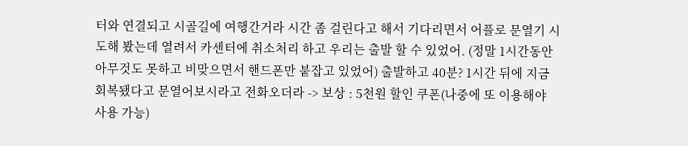터와 연결되고 시골길에 여행간거라 시간 좀 걸린다고 해서 기다리면서 어플로 문열기 시도해 봤는데 열려서 카센터에 취소처리 하고 우리는 출발 할 수 있었어. (정말 1시간동안 아무것도 못하고 비맞으면서 핸드폰만 붙잡고 있었어) 출발하고 40분? 1시간 뒤에 지금 회복됐다고 문열어보시라고 전화오더라 -> 보상 : 5천원 할인 쿠폰(나중에 또 이용해야 사용 가능)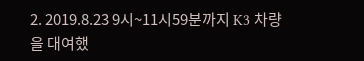2. 2019.8.23 9시~11시59분까지 K3 차량을 대여했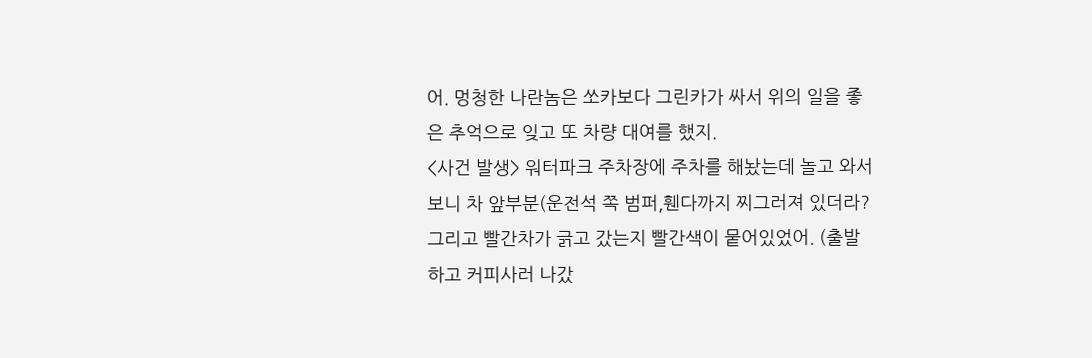어. 멍청한 나란놈은 쏘카보다 그린카가 싸서 위의 일을 좋은 추억으로 잊고 또 차량 대여를 했지.
<사건 발생> 워터파크 주차장에 주차를 해놨는데 놀고 와서 보니 차 앞부분(운전석 쪽 범퍼,휀다까지 찌그러져 있더라? 그리고 빨간차가 긁고 갔는지 빨간색이 뭍어있었어. (출발하고 커피사러 나갔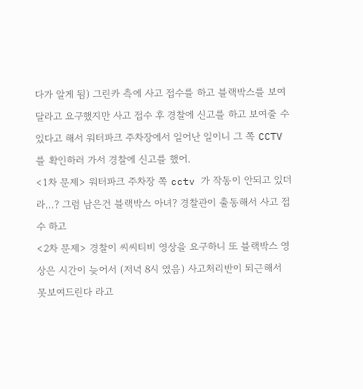다가 알게 됨) 그린카 측에 사고 접수를 하고 블랙박스를 보여달라고 요구했지만 사고 접수 후 경찰에 신고를 하고 보여줄 수 있다고 해서 워터파크 주차장에서 일어난 일이니 그 쪽 CCTV를 확인하러 가서 경찰에 신고를 했어.
<1차 문제> 워터파크 주차장 쪽 cctv 가 작동이 안되고 있더라...? 그럼 남은건 블랙박스 아녀? 경찰관이 출동해서 사고 접수 하고
<2차 문제> 경찰이 씨씨티비 영상을 요구하니 또 블랙박스 영상은 시간이 늦어서 (저녁 8시 였음) 사고처리반이 퇴근해서 못보여드린다 라고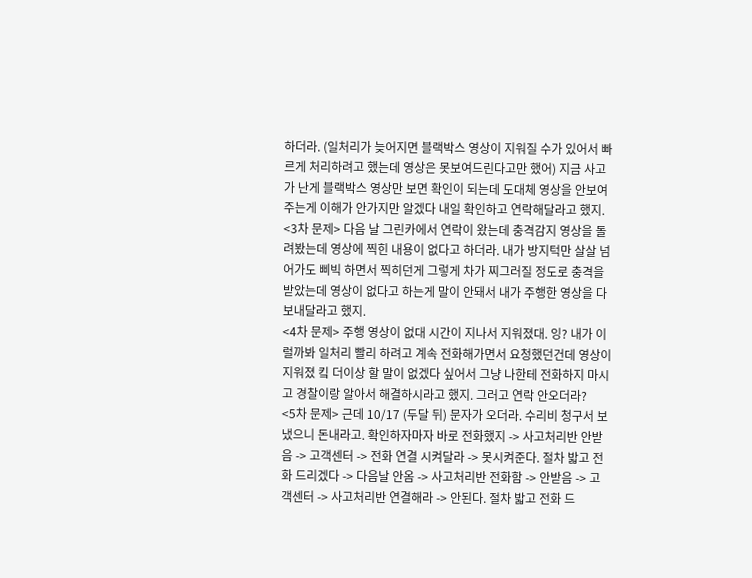하더라. (일처리가 늦어지면 블랙박스 영상이 지워질 수가 있어서 빠르게 처리하려고 했는데 영상은 못보여드린다고만 했어) 지금 사고가 난게 블랙박스 영상만 보면 확인이 되는데 도대체 영상을 안보여주는게 이해가 안가지만 알겠다 내일 확인하고 연락해달라고 했지.
<3차 문제> 다음 날 그린카에서 연락이 왔는데 충격감지 영상을 돌려봤는데 영상에 찍힌 내용이 없다고 하더라. 내가 방지턱만 살살 넘어가도 삐빅 하면서 찍히던게 그렇게 차가 찌그러질 정도로 충격을 받았는데 영상이 없다고 하는게 말이 안돼서 내가 주행한 영상을 다 보내달라고 했지.
<4차 문제> 주행 영상이 없대 시간이 지나서 지워졌대. 잉? 내가 이럴까봐 일처리 빨리 하려고 계속 전화해가면서 요청했던건데 영상이 지워졌 킼 더이상 할 말이 없겠다 싶어서 그냥 나한테 전화하지 마시고 경찰이랑 알아서 해결하시라고 했지. 그러고 연락 안오더라?
<5차 문제> 근데 10/17 (두달 뒤) 문자가 오더라. 수리비 청구서 보냈으니 돈내라고. 확인하자마자 바로 전화했지 -> 사고처리반 안받음 -> 고객센터 -> 전화 연결 시켜달라 -> 못시켜준다. 절차 밟고 전화 드리겠다 -> 다음날 안옴 -> 사고처리반 전화함 -> 안받음 -> 고객센터 -> 사고처리반 연결해라 -> 안된다. 절차 밟고 전화 드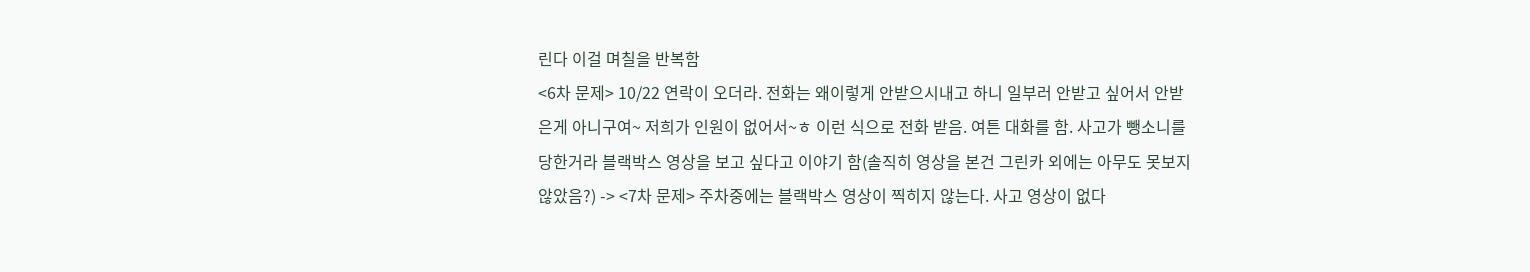린다 이걸 며칠을 반복함
<6차 문제> 10/22 연락이 오더라. 전화는 왜이렇게 안받으시내고 하니 일부러 안받고 싶어서 안받은게 아니구여~ 저희가 인원이 없어서~ㅎ 이런 식으로 전화 받음. 여튼 대화를 함. 사고가 뺑소니를 당한거라 블랙박스 영상을 보고 싶다고 이야기 함(솔직히 영상을 본건 그린카 외에는 아무도 못보지 않았음?) -> <7차 문제> 주차중에는 블랙박스 영상이 찍히지 않는다. 사고 영상이 없다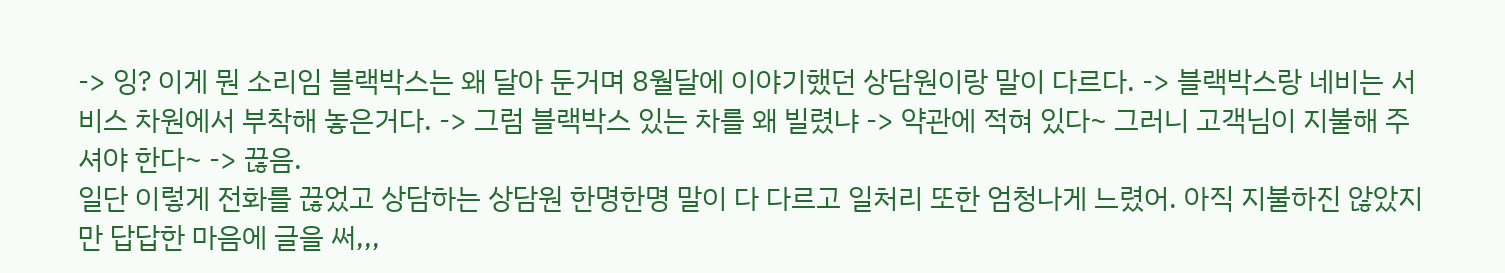-> 잉? 이게 뭔 소리임 블랙박스는 왜 달아 둔거며 8월달에 이야기했던 상담원이랑 말이 다르다. -> 블랙박스랑 네비는 서비스 차원에서 부착해 놓은거다. -> 그럼 블랙박스 있는 차를 왜 빌렸냐 -> 약관에 적혀 있다~ 그러니 고객님이 지불해 주셔야 한다~ -> 끊음.
일단 이렇게 전화를 끊었고 상담하는 상담원 한명한명 말이 다 다르고 일처리 또한 엄청나게 느렸어. 아직 지불하진 않았지만 답답한 마음에 글을 써,,,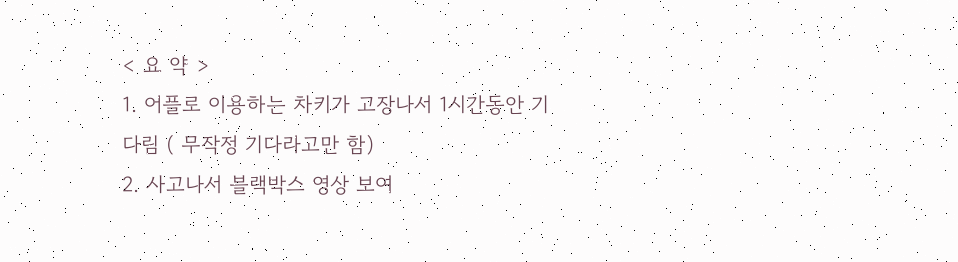< 요 약 >
1. 어플로 이용하는 차키가 고장나서 1시간동안 기다림 ( 무작정 기다라고만 함)
2. 사고나서 블랙박스 영상 보여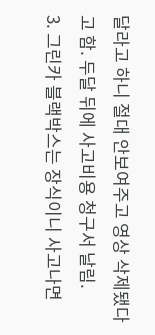달라고 하니 절대 안보여주고 영상 삭제됐다고 함. 두달 뒤에 사고비용 청구서 날림.
3. 그린카 블랙박스는 장식이니 사고나면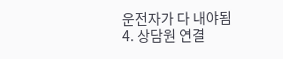운전자가 다 내야됨
4. 상담원 연결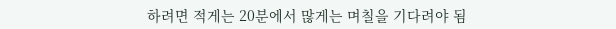하려면 적게는 20분에서 많게는 며칠을 기다려야 됨